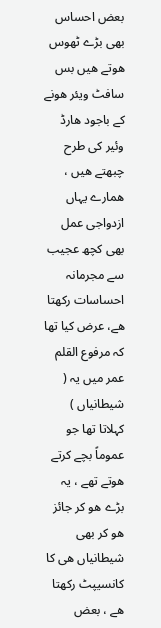بعض احساس بھی بڑے ٹھوس ھوتے ھیں بس سافٹ ویئر ھونے کے باجود ھارڈ وئیر کی طرح چبھتے ھیں ، ھمارے یہاں ازدواجی عمل بھی کچھ عجیب سے مجرمانہ احساسات رکھتا ھے، عرض کیا تھا کہ مرفوع القلم عمر میں یہ ( شیطانیاں ) کہلاتا تھا جو عموماً بچے کرتے ھوتے تھے ، یہ بڑے ھو کر جائز ھو کر بھی شیطانیاں ھی کا کانسیپٹ رکھتا ھے ، بعض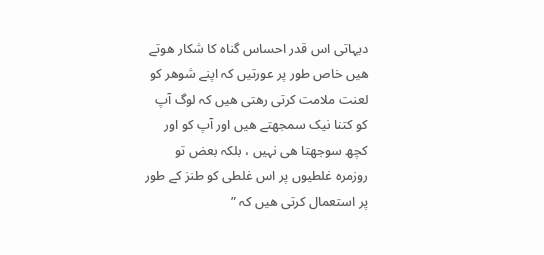دیہاتی اس قدر احساس گناہ کا شکار ھوتے ھیں خاص طور پر عورتیں کہ اپنے شوھر کو لعنت ملامت کرتی رھتی ھیں کہ لوگ آپ کو کتنا نیک سمجھتے ھیں اور آپ کو اور کچھ سوجھتا ھی نہیں ، بلکہ بعض تو روزمرہ غلطیوں پر اس غلطی کو طنز کے طور پر استعمال کرتی ھیں کہ ”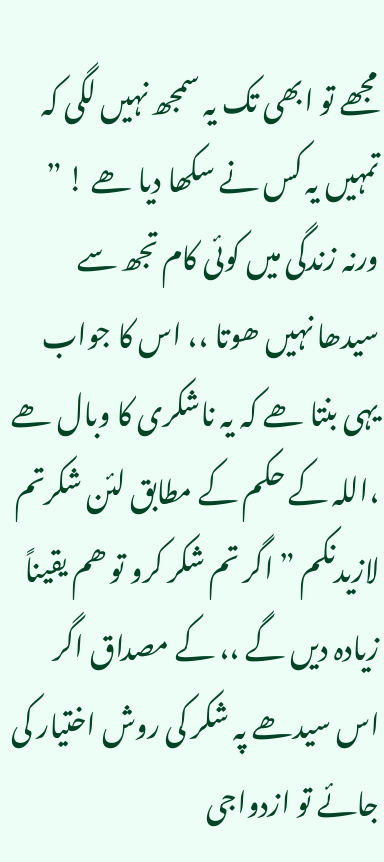مجھے تو ابھی تک یہ سمجھ نہیں لگی کہ تمہیں یہ کس نے سکھا دیا ھے ! ” ورنہ زندگی میں کوئی کام تجھ سے سیدھا نہیں ھوتا ،، اس کا جواب یہی بنتا ھے کہ یہ ناشکری کا وبال ھے ،اللہ کے حکم کے مطابق لئن شکرتم لازیدنکم ” اگر تم شکر کرو تو ھم یقیناً زیادہ دیں گے ،، کے مصداق اگر اس سیدھے پہ شکر کی روش اختیار کی جائے تو ازدواجی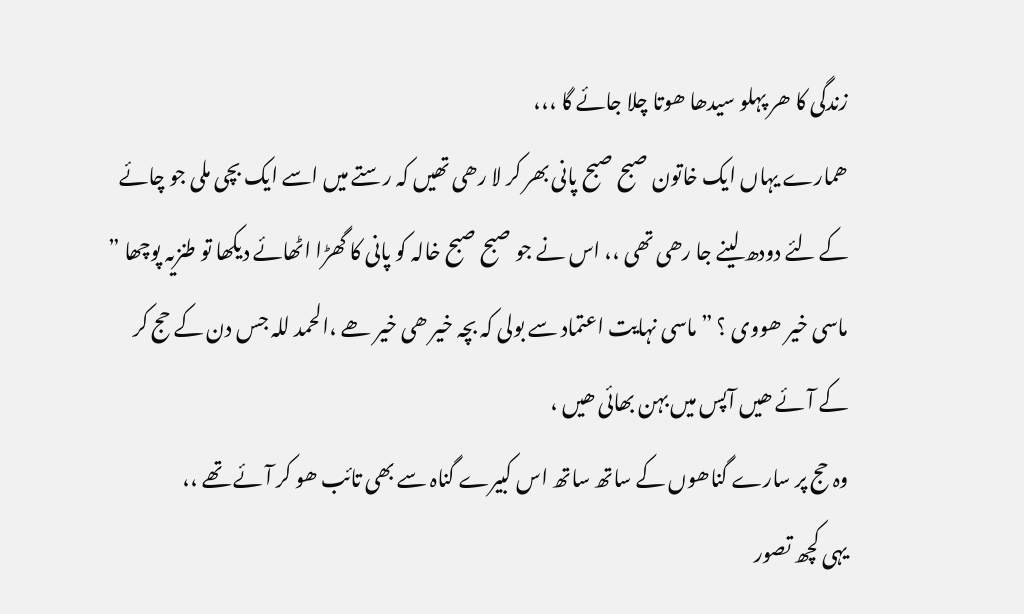زندگی کا ھر پہلو سیدھا ھوتا چلا جائے گا ،،،
ھمارے یہاں ایک خاتون صبح صبح پانی بھر کر لا رھی تھیں کہ رستے میں اسے ایک بچی ملی جو چائے کے لئے دودھ لینے جا رھی تھی ،، اس نے جو صبح صبح خالہ کو پانی کا گھڑا اٹھائے دیکھا تو طنزیہ پوچھا ” ماسی خیر ھووی ؟ ” ماسی نہایت اعتماد سے بولی کہ بچہ خیر ھی خیر ھے ،الحمد للہ جس دن کے حج کر کے آئے ھیں آپس میں بہن بھائی ھیں ،
وہ حج پر سارے گناھوں کے ساتھ ساتھ اس کبیرے گناہ سے بھی تائب ھو کر آئے تھے ،،
یہی کچھ تصور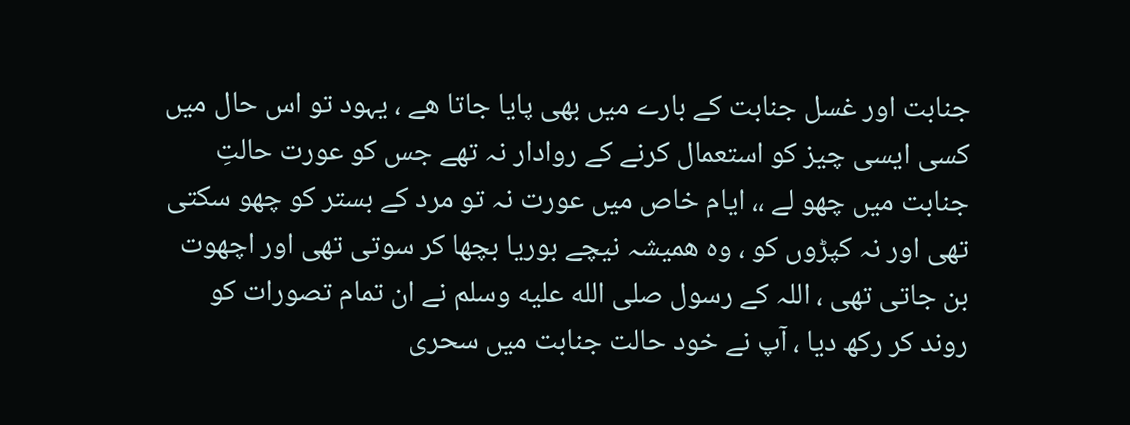جنابت اور غسل جنابت کے بارے میں بھی پایا جاتا ھے ، یہود تو اس حال میں کسی ایسی چیز کو استعمال کرنے کے روادار نہ تھے جس کو عورت حالتِ جنابت میں چھو لے ،، ایام خاص میں عورت نہ تو مرد کے بستر کو چھو سکتی تھی اور نہ کپڑوں کو ، وہ ھمیشہ نیچے بوریا بچھا کر سوتی تھی اور اچھوت بن جاتی تھی ، اللہ کے رسول صلى الله عليه وسلم نے ان تمام تصورات کو روند کر رکھ دیا ، آپ نے خود حالت جنابت میں سحری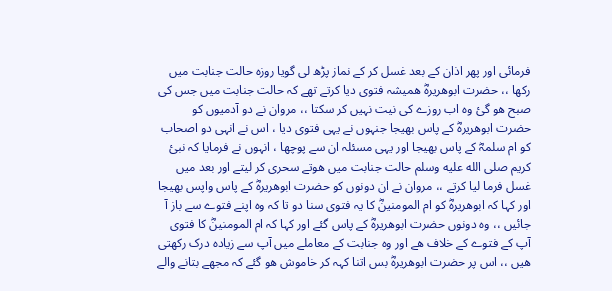فرمائی اور پھر اذان کے بعد غسل کر کے نماز پڑھ لی گویا روزہ حالت جنابت میں رکھا ،، حضرت ابوھریرہؓ ھمیشہ فتوی دیا کرتے تھے کہ حالت جنابت میں جس کی صبح ھو گئ وہ اب روزے کی نیت نہیں کر سکتا ،، مروان نے دو آدمیوں کو حضرت ابوھریرہؓ کے پاس بھیجا جنہوں نے یہی فتوی دیا ، اس نے انہی دو اصحاب کو ام سلمہؓ کے پاس بھیجا اور یہی مسئلہ ان سے پوچھا ، انہوں نے فرمایا کہ نبئ کریم صلى الله عليه وسلم حالت جنابت میں ھوتے سحری کر لیتے اور بعد میں غسل فرما لیا کرتے ،، مروان نے ان دونوں کو حضرت ابوھریرہؓ کے پاس واپس بھیجا اور کہا کہ ابوھریرہؓ کو ام المومنینؓ کا یہ فتوی سنا دو تا کہ وہ اپنے فتوے سے باز آ جائیں ،، وہ دونوں حضرت ابوھریرہؓ کے پاس گئے اور کہا کہ ام المومنینؓ کا فتوی آپ کے فتوے کے خلاف ھے اور وہ جنابت کے معاملے میں آپ سے زیادہ درک رکھتی ھیں ،، اس پر حضرت ابوھریرہؓ بس اتنا کہہ کر خاموش ھو گئے کہ مجھے بتانے والے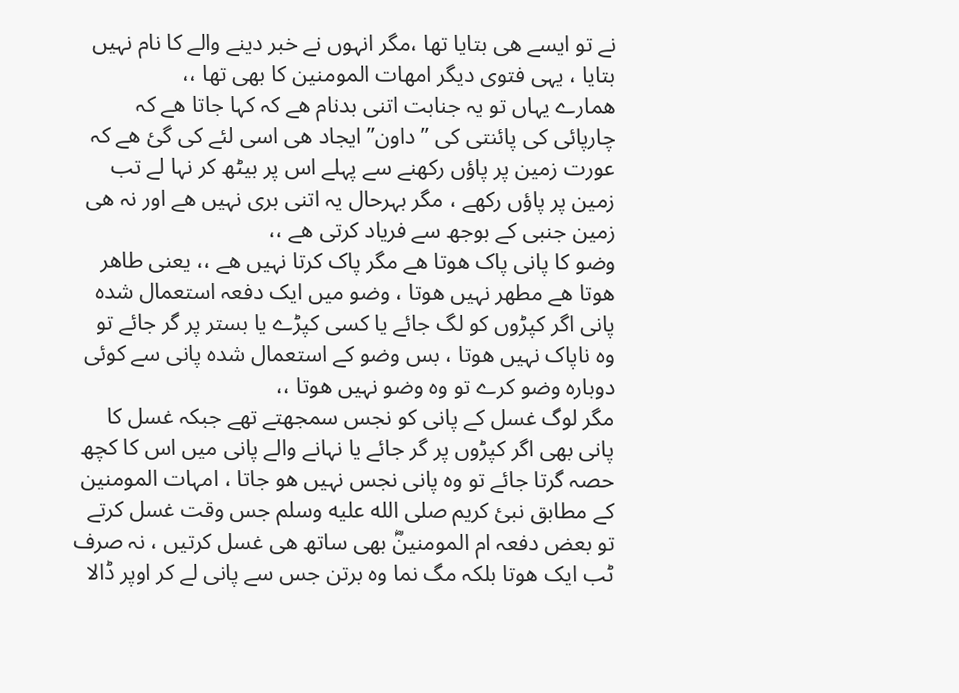نے تو ایسے ھی بتایا تھا ،مگر انہوں نے خبر دینے والے کا نام نہیں بتایا ، یہی فتوی دیگر امھات المومنین کا بھی تھا ،،
ھمارے یہاں تو یہ جنابت اتنی بدنام ھے کہ کہا جاتا ھے کہ چارپائی کی پائنتی کی ” داون” ایجاد ھی اسی لئے کی گئ ھے کہ عورت زمین پر پاؤں رکھنے سے پہلے اس پر بیٹھ کر نہا لے تب زمین پر پاؤں رکھے ، مگر بہرحال یہ اتنی بری نہیں ھے اور نہ ھی زمین جنبی کے بوجھ سے فریاد کرتی ھے ،،
وضو کا پانی پاک ھوتا ھے مگر پاک کرتا نہیں ھے ،، یعنی طاھر ھوتا ھے مطھر نہیں ھوتا ، وضو میں ایک دفعہ استعمال شدہ پانی اگر کپڑوں کو لگ جائے یا کسی کپڑے یا بستر پر گر جائے تو وہ ناپاک نہیں ھوتا ، بس وضو کے استعمال شدہ پانی سے کوئی دوبارہ وضو کرے تو وہ وضو نہیں ھوتا ،،
مگر لوگ غسل کے پانی کو نجس سمجھتے تھے جبکہ غسل کا پانی بھی اگر کپڑوں پر گر جائے یا نہانے والے پانی میں اس کا کچھ حصہ گرتا جائے تو وہ پانی نجس نہیں ھو جاتا ، امہات المومنین کے مطابق نبئ کریم صلى الله عليه وسلم جس وقت غسل کرتے تو بعض دفعہ ام المومنینؓ بھی ساتھ ھی غسل کرتیں ، نہ صرف ٹب ایک ھوتا بلکہ مگ نما وہ برتن جس سے پانی لے کر اوپر ڈالا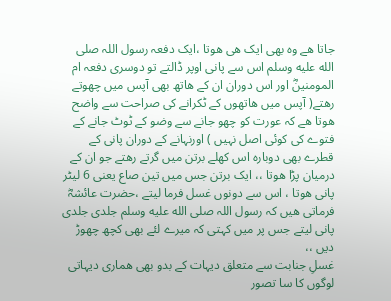جاتا ھے وہ بھی ایک ھی ھوتا ،ایک دفعہ رسول اللہ صلى الله عليه وسلم اس سے پانی اوپر ڈالتے تو دوسری دفعہ ام المومنینؓ اور اس دوران ان کے ھاتھ بھی آپس میں چھوتے رھتے( آپس میں ھاتھوں کے ٹکرانے کی صراحت سے واضح ھوتا ھے کہ عورت کو چھو جانے سے وضو کے ٹوٹ جانے کے فتوے کی کوئی اصل نہیں ) اورنہانے کے دوران پانی کے قطرے بھی دوبارہ اس کھلے برتن میں گرتے رھتے جو ان کے درمیان پڑا ھوتا ،، ایک برتن جس میں تین صاع یعنی 6 لیٹر پانی ھوتا ، اس سے دونوں غسل فرما لیتے ،حضرت عائشہؓ فرماتی ھیں کہ رسول اللہ صلى الله عليه وسلم جلدی جلدی پانی لیتے جس پر میں کہتی کہ میرے لئے بھی کچھ چھوڑ دیں ،،
غسلِ جنابت سے متعلق دیہات کے بدو بھی ھماری دیہاتی لوگوں کا سا تصور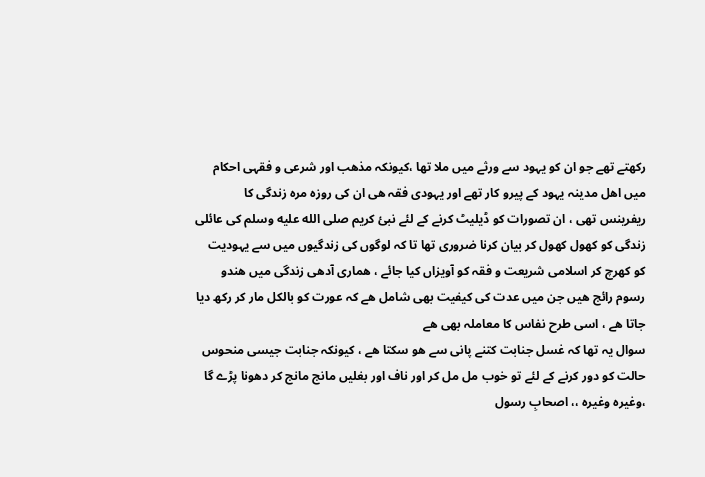رکھتے تھے جو ان کو یہود سے ورثے میں ملا تھا ،کیونکہ مذھب اور شرعی و فقہی احکام میں اھل مدینہ یہود کے پیرو کار تھے اور یہودی فقہ ھی ان کی روزہ مرہ زندگی کا ریفرینس تھی ، ان تصورات کو ڈیلیٹ کرنے کے لئے نبئ کریم صلى الله عليه وسلم کی عائلی زندگی کو کھول کھول کر بیان کرنا ضروری تھا تا کہ لوگوں کی زندگیوں میں سے یہودیت کو کھرچ کر اسلامی شریعت و فقہ کو آویزاں کیا جائے ، ھماری آدھی زندگی میں ھندو رسوم رائج ھیں جن میں عدت کی کیفیت بھی شامل ھے کہ عورت کو بالکل مار کر رکھ دیا جاتا ھے ، اسی طرح نفاس کا معاملہ بھی ھے
سوال یہ تھا کہ غسل جنابت کتنے پانی سے ھو سکتا ھے ، کیونکہ جنابت جیسی منحوس حالت کو دور کرنے کے لئے تو خوب مل مل کر اور ناف اور بغلیں مانج مانج کر دھونا پڑے گا ،وغیرہ وغیرہ ،، اصحابِ رسول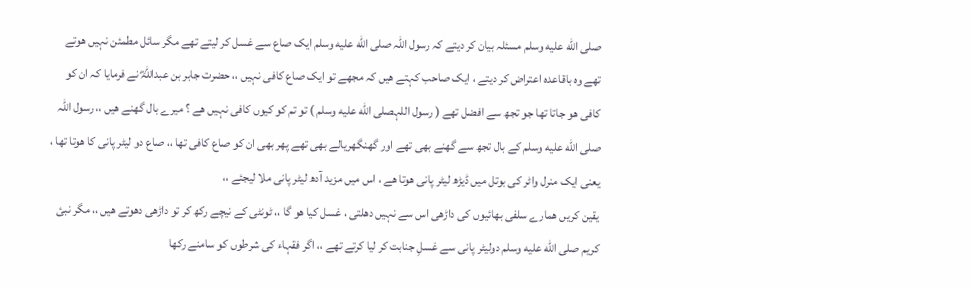صلى الله عليه وسلم مسئلہ بیان کر دیتے کہ رسول اللہ صلى الله عليه وسلم ایک صاع سے غسل کر لیتے تھے مگر سائل مطمئن نہیں ھوتے تھے وہ باقاعدہ اعتراض کر دیتے ، ایک صاحب کہتے ھیں کہ مجھے تو ایک صاع کافی نہیں ،، حضرت جابر بن عبداللہؓ نے فرمایا کہ ان کو کافی ھو جاتا تھا جو تجھ سے افضل تھے ( رسول اللہصلى الله عليه وسلم ) تو تم کو کیوں کافی نہیں ھے ؟ میرے بال گھنے ھیں ،، رسول اللہ صلى الله عليه وسلم کے بال تجھ سے گھنے بھی تھے اور گھنگھریالے بھی تھے پھر بھی ان کو صاع کافی تھا ،، صاع دو لیٹر پانی کا ھوتا تھا ، یعنی ایک منرل واٹر کی بوتل میں ڈیڑھ لیٹر پانی ھوتا ھے ، اس میں مزید آدھ لیٹر پانی ملا لیجئے ،،
یقین کریں ھمارے سلفی بھائیوں کی داڑھی اس سے نہیں دھلتی ، غسل کیا ھو گا ،، ٹونٹی کے نیچے رکھ کر تو داڑھی دھوتے ھیں ،، مگر نبئ کریم صلى الله عليه وسلم دولیٹر پانی سے غسلِ جنابت کر لیا کرتے تھے ،، اگر فقہاء کی شرطوں کو سامنے رکھا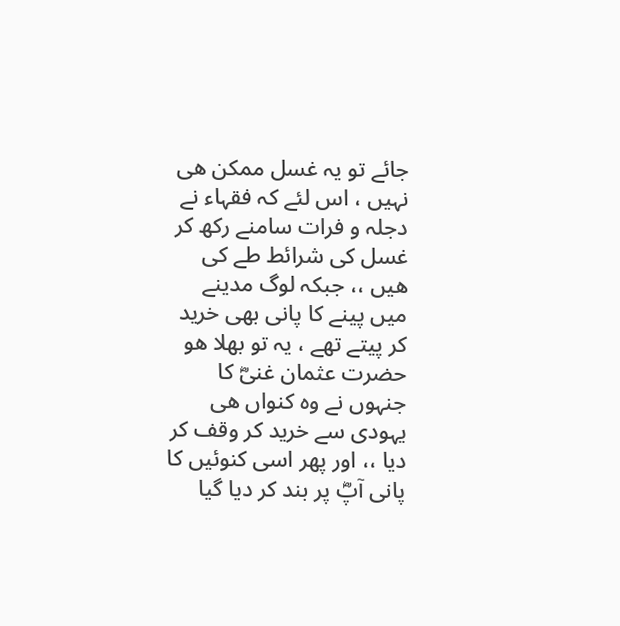جائے تو یہ غسل ممکن ھی نہیں ، اس لئے کہ فقہاء نے دجلہ و فرات سامنے رکھ کر غسل کی شرائط طے کی ھیں ،، جبکہ لوگ مدینے میں پینے کا پانی بھی خرید کر پیتے تھے ، یہ تو بھلا ھو حضرت عثمان غنیؓ کا جنہوں نے وہ کنواں ھی یہودی سے خرید کر وقف کر دیا ،، اور پھر اسی کنوئیں کا پانی آپؓ پر بند کر دیا گیا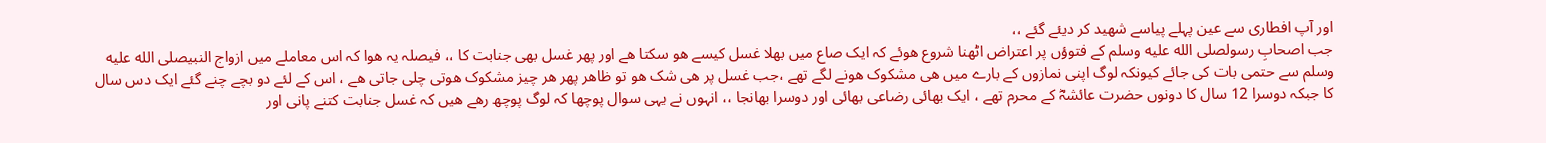اور آپ افطاری سے عین پہلے پیاسے شھید کر دیئے گئے ،،
جب اصحابِ رسولصلى الله عليه وسلم کے فتوؤں پر اعتراض اٹھنا شروع ھوئے کہ ایک صاع میں بھلا غسل کیسے ھو سکتا ھے اور پھر غسل بھی جنابت کا ،، فیصلہ یہ ھوا کہ اس معاملے میں ازواج النبیصلى الله عليه وسلم سے حتمی بات کی جائے کیونکہ لوگ اپنی نمازوں کے بارے میں ھی مشکوک ھونے لگے تھے ،جب غسل پر ھی شک ھو تو ظاھر پھر ھر چیز مشکوک ھوتی چلی جاتی ھے ، اس کے لئے دو بچے چنے گئے ایک دس سال کا جبکہ دوسرا 12 سال کا دونوں حضرت عائشہؓ کے محرم تھے ، ایک بھائی رضاعی بھائی اور دوسرا بھانجا ،، انہوں نے یہی سوال پوچھا کہ لوگ پوچھ رھے ھیں کہ غسل جنابت کتنے پانی اور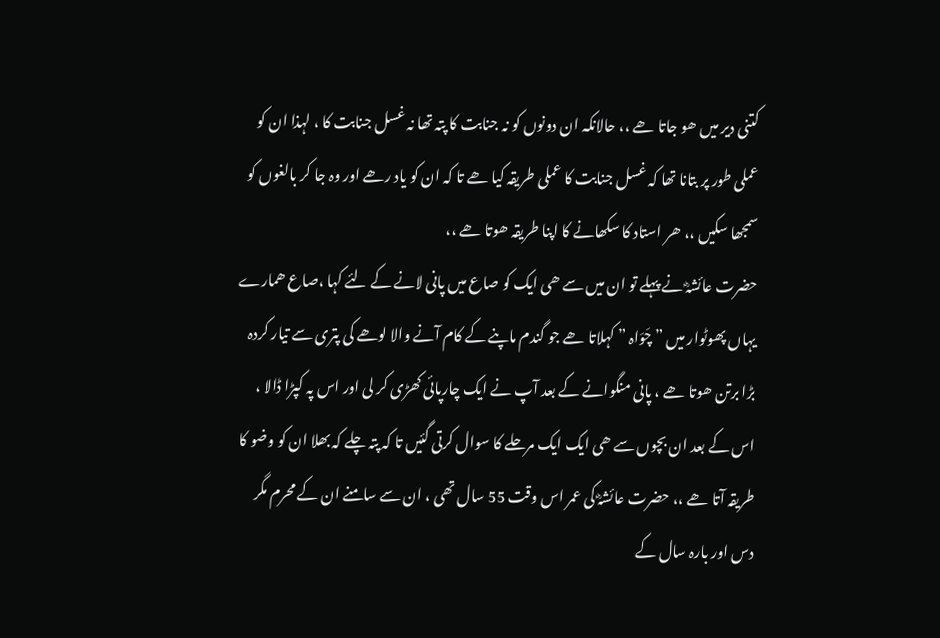کتنی دیر میں ھو جاتا ھے ،، حالانکہ ان دونوں کو نہ جنابت کا پتہ تھا نہ غسل جنابت کا ، لہذا ان کو عملی طور پر بتانا تھا کہ غسل جنابت کا عملی طریقہ کیا ھے تا کہ ان کو یاد رھے اور وہ جا کر بالغوں کو سمجھا سکیں ،، ھر استاد کا سکھانے کا اپنا طریقہ ھوتا ھے ،،
حضرت عائشہؓ نے پہلے تو ان میں سے ھی ایک کو صاع میں پانی لانے کے لئے کہا ،صاع ھمارے یہاں پھوٹوار میں ” چَوَاہ ” کہلاتا ھے جو گندم ماپنے کے کام آنے والا لوھے کی پتری سے تیار کردہ بڑا برتن ھوتا ھے ، پانی منگوانے کے بعد آپ نے ایک چارپائی کھڑی کر لی اور اس پہ کپڑا ڈالا ، اس کے بعد ان بچوں سے ھی ایک ایک مرحلے کا سوال کرتی گئیں تا کہ پتہ چلے کہ بھلا ان کو وضو کا طریقہ آتا ھے ،، حضرت عائشہؓ کی عمر اس وقت 55 سال تھی ، ان سے سامنے ان کے محرم مگر دس اور بارہ سال کے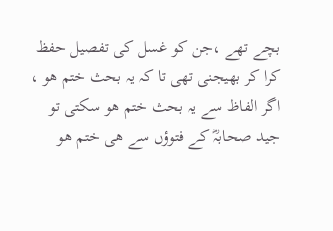بچے تھے ،جن کو غسل کی تفصیل حفظ کرا کر بھیجنی تھی تا کہ یہ بحث ختم ھو ، اگر الفاظ سے یہ بحث ختم ھو سکتی تو جید صحابہؓ کے فتوؤں سے ھی ختم ھو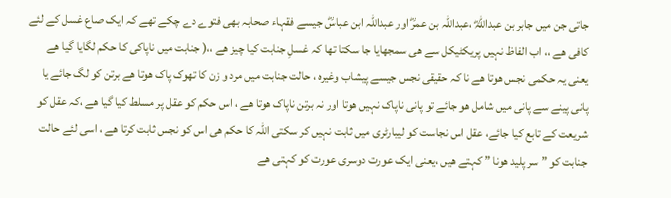جاتی جن میں جابر بن عبداللہؓ ،عبداللہ بن عمرؓ اور عبداللہ ابن عباسؓ جیسے فقہاء صحابہ بھی فتوے دے چکے تھے کہ ایک صاع غسل کے لئے کافی ھے ،، اب الفاظ نہیں پریکٹیکل سے ھی سمجھایا جا سکتا تھا کہ غسلِ جنابت کیا چیز ھے ،،( جنابت میں ناپاکی کا حکم لگایا گیا ھے یعنی یہ حکمی نجس ھوتا ھے نا کہ حقیقی نجس جیسے پیشاب وغیرہ ، حالت جنابت میں مرد و زن کا تھوک پاک ھوتا ھے برتن کو لگ جائے یا پانی پینے سے پانی میں شامل ھو جائے تو پانی ناپاک نہیں ھوتا اور نہ برتن ناپاک ھوتا ھے ، اس حکم کو عقل پر مسلط کیا گیا ھے ،کہ عقل کو شریعت کے تابع کیا جائے، عقل اس نجاست کو لیبارٹری میں ثابت نہیں کر سکتی اللہ کا حکم ھی اس کو نجس ثابت کرتا ھے ، اسی لئے حالت جنابت کو ” سر پلید ھونا ” کہتے ھیں ،یعنی ایک عورت دوسری عورت کو کہتی ھے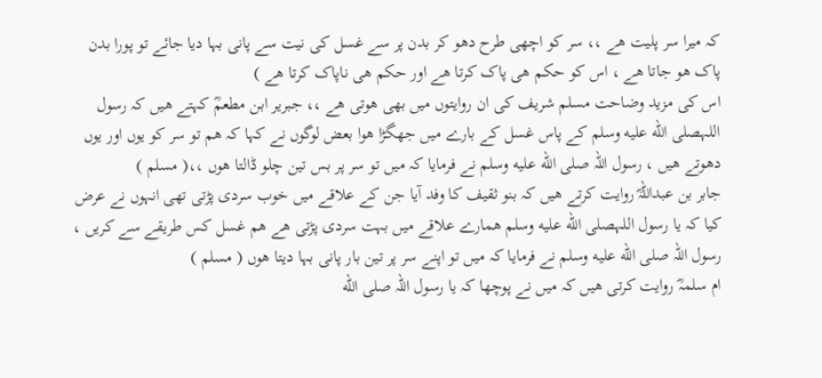کہ میرا سر پلیت ھے ،، سر کو اچھی طرح دھو کر بدن پر سے غسل کی نیت سے پانی بہا دیا جائے تو پورا بدن پاک ھو جاتا ھے ، اس کو حکم ھی پاک کرتا ھے اور حکم ھی ناپاک کرتا ھے )
اس کی مزید وضاحت مسلم شریف کی ان روایتوں میں بھی ھوتی ھے ،، جبریر ابن مطعمؓ کہتے ھیں کہ رسول اللہصلى الله عليه وسلم کے پاس غسل کے بارے میں جھگڑا ھوا بعض لوگوں نے کہا کہ ھم تو سر کو یوں اور یوں دھوتے ھیں ، رسول اللہ صلى الله عليه وسلم نے فرمایا کہ میں تو سر پر بس تین چلو ڈالتا ھوں ،،( مسلم )
جابر بن عبداللہؓ روایت کرتے ھیں کہ بنو ثقیف کا وفد آیا جن کے علاقے میں خوب سردی پڑتی تھی انہوں نے عرض کیا کہ یا رسول اللہصلى الله عليه وسلم ھمارے علاقے میں بہت سردی پڑتی ھے ھم غسل کس طریقے سے کریں ، رسول اللہ صلى الله عليه وسلم نے فرمایا کہ میں تو اپنے سر پر تین بار پانی بہا دیتا ھوں ( مسلم )
ام سلمہؓ روایت کرتی ھیں کہ میں نے پوچھا کہ یا رسول اللہ صلى الله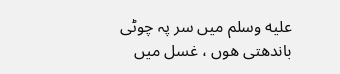عليه وسلم میں سر پہ چوٹی باندھتی ھوں ، غسل میں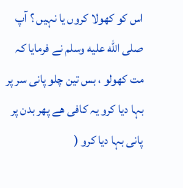اس کو کھولا کروں یا نہیں ؟ آپ صلى الله عليه وسلم نے فرمایا کہ مت کھولو ، بس تین چلو پانی سر پر بہا دیا کرو یہ کافی ھے پھر بدن پر پانی بہا دیا کرو (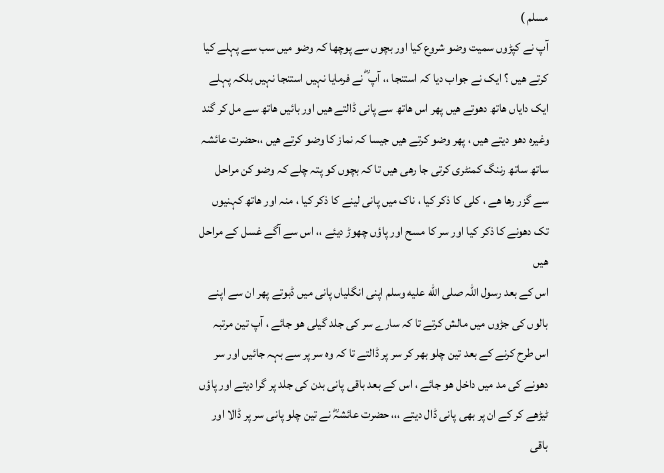مسلم )
آپ نے کپڑوں سمیت وضو شروع کیا اور بچوں سے پوچھا کہ وضو میں سب سے پہلے کیا کرتے ھیں ؟ ایک نے جواب دیا کہ استنجا ،، آپ ؓ نے فرمایا نہیں استنجا نہیں بلکہ پہلے ایک دایاں ھاتھ دھوتے ھیں پھر اس ھاتھ سے پانی ڈالتے ھیں اور بائیں ھاتھ سے مل کر گند وغیرہ دھو دیتے ھیں ، پھر وضو کرتے ھیں جیسا کہ نماز کا وضو کرتے ھیں ،،حضرت عائشہ ساتھ ساتھ رننگ کمنٹری کرتی جا رھی ھیں تا کہ بچوں کو پتہ چلے کہ وضو کن مراحل سے گزر رھا ھے ، کلی کا ذکر کیا ، ناک میں پانی لینے کا ذکر کیا ، منہ اور ھاتھ کہنیوں تک دھونے کا ذکر کیا اور سر کا مسح اور پاؤں چھوڑ دیئے ،، اس سے آگے غسل کے مراحل ھیں
اس کے بعد رسول اللہ صلى الله عليه وسلم اپنی انگلیاں پانی میں ڈبوتے پھر ان سے اپنے بالوں کی جڑوں میں مالش کرتے تا کہ سارے سر کی جلد گیلی ھو جائے ، آپ تین مرتبہ اس طرح کرنے کے بعد تین چلو بھر کر سر پر ڈالتے تا کہ وہ سر پر سے بہہ جائیں اور سر دھونے کی مد میں داخل ھو جائے ، اس کے بعد باقی پانی بدن کی جلد پر گرا دیتے اور پاؤں ٹیڑھے کر کے ان پر بھی پانی ڈال دیتے ،،، حضرت عائشہؓ نے تین چلو پانی سر پر ڈالا اور باقی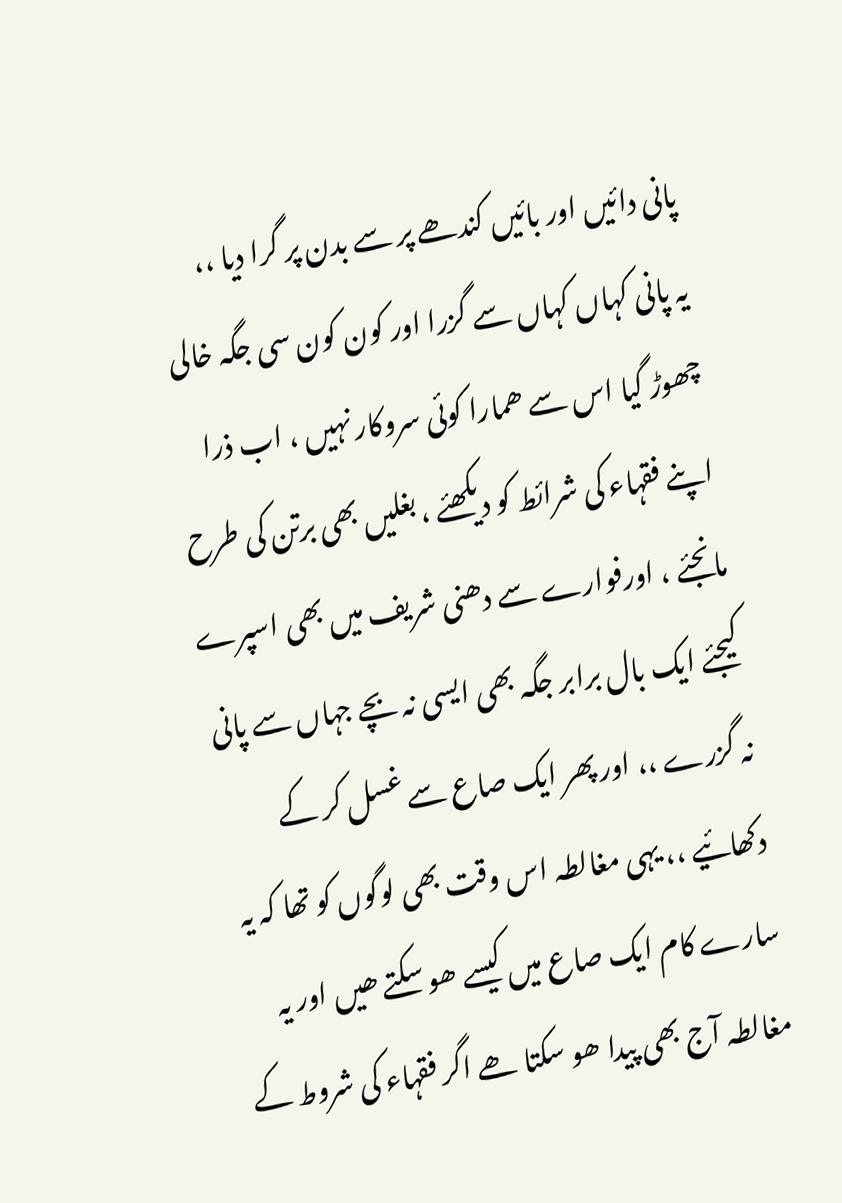پانی دائیں اور بائیں کندھے پر سے بدن پر گرا دیا ،،
یہ پانی کہاں کہاں سے گزرا اور کون کون سی جگہ خالی چھوڑ گیا اس سے ھمارا کوئی سروکار نہیں ، اب ذرا اپنے فقہاء کی شرائط کو دیکھئے ، بغلیں بھی برتن کی طرح مانجئے ، اورفوارے سے دھنی شریف میں بھی اسپرے کیجئے ایک بال برابر جگہ بھی ایسی نہ بچے جہاں سے پانی نہ گزرے ،، اور پھر ایک صاع سے غسل کر کے دکھائیے ،، یہی مغالطہ اس وقت بھی لوگوں کو تھا کہ یہ سارے کام ایک صاع میں کیسے ھو سکتے ھیں اور یہ مغالطہ آج بھی پیدا ھو سکتا ھے اگر فقہاء کی شروط کے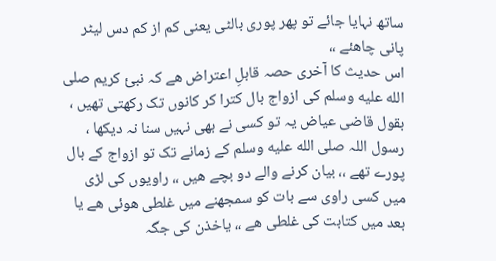ساتھ نہایا جائے تو پھر پوری بالٹی یعنی کم از کم دس لیٹر پانی چاھئے ،،
اس حدیث کا آخری حصہ قابلِ اعتراض ھے کہ نبئ کریم صلى الله عليه وسلم کی ازواج بال کترا کر کانوں تک رکھتی تھیں ، بقول قاضی عیاض یہ تو کسی نے بھی نہیں سنا نہ دیکھا ، رسول اللہ صلى الله عليه وسلم کے زمانے تک تو ازواج کے بال پورے تھے ،، بیان کرنے والے دو بچے ھیں ،، راویوں کی لڑی میں کسی راوی سے بات کو سمجھنے میں غلطی ھوئی ھے یا بعد میں کتابت کی غلطی ھے ،، یاخذن کی جگہ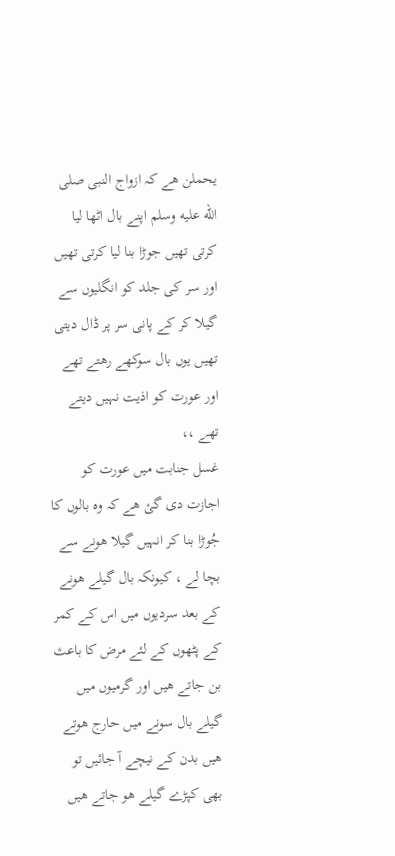یحملن ھے کہ ازواج النبی صلى الله عليه وسلم اپنے بال اٹھا لیا کرتی تھیں جوڑا بنا لیا کرتی تھیں اور سر کی جلد کو انگلیوں سے گیلا کر کے پانی سر پر ڈال دیتی تھیں یوں بال سوکھے رھتے تھے اور عورت کو اذیت نہیں دیتے تھے ،،
غسل جنابت میں عورت کو اجازت دی گئ ھے کہ وہ بالوں کا جُوڑا بنا کر انہیں گیلا ھونے سے بچا لے ، کیونکہ بال گیلے ھونے کے بعد سردیوں میں اس کے کمر کے پٹھوں کے لئے مرض کا باعث بن جاتے ھیں اور گرمیوں میں گیلے بال سونے میں حارج ھوتے ھیں بدن کے نیچے آ جائیں تو بھی کپڑے گیلے ھو جاتے ھیں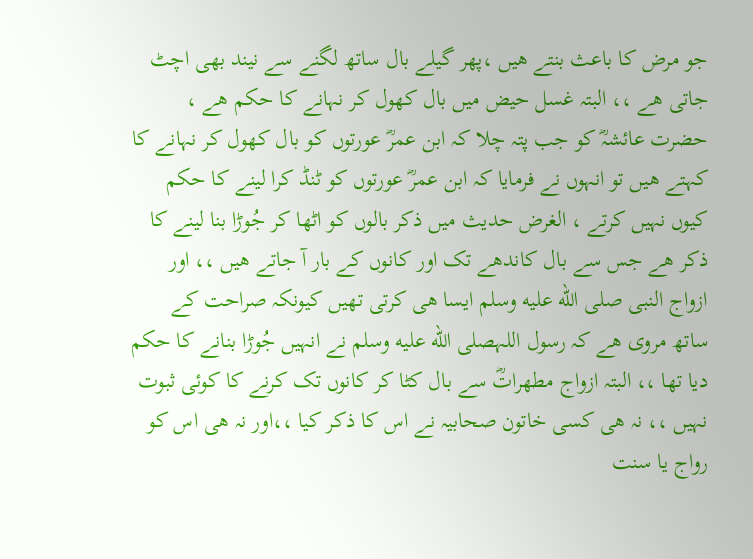جو مرض کا باعث بنتے ھیں ،پھر گیلے بال ساتھ لگنے سے نیند بھی اچٹ جاتی ھے ،، البتہ غسل حیض میں بال کھول کر نہانے کا حکم ھے ، حضرت عائشہؓ کو جب پتہ چلا کہ ابن عمرؓ عورتوں کو بال کھول کر نہانے کا کہتے ھیں تو انہوں نے فرمایا کہ ابن عمرؓ عورتوں کو ٹنڈ کرا لینے کا حکم کیوں نہیں کرتے ، الغرض حدیث میں ذکر بالوں کو اٹھا کر جُوڑا بنا لینے کا ذکر ھے جس سے بال کاندھے تک اور کانوں کے بار آ جاتے ھیں ،، اور ازواج النبی صلى الله عليه وسلم ایسا ھی کرتی تھیں کیونکہ صراحت کے ساتھ مروی ھے کہ رسول اللہصلى الله عليه وسلم نے انہیں جُوڑا بنانے کا حکم دیا تھا ،، البتہ ازواج مطھراتؓ سے بال کٹا کر کانوں تک کرنے کا کوئی ثبوت نہیں ،، نہ ھی کسی خاتون صحابیہ نے اس کا ذکر کیا ،،اور نہ ھی اس کو رواج یا سنت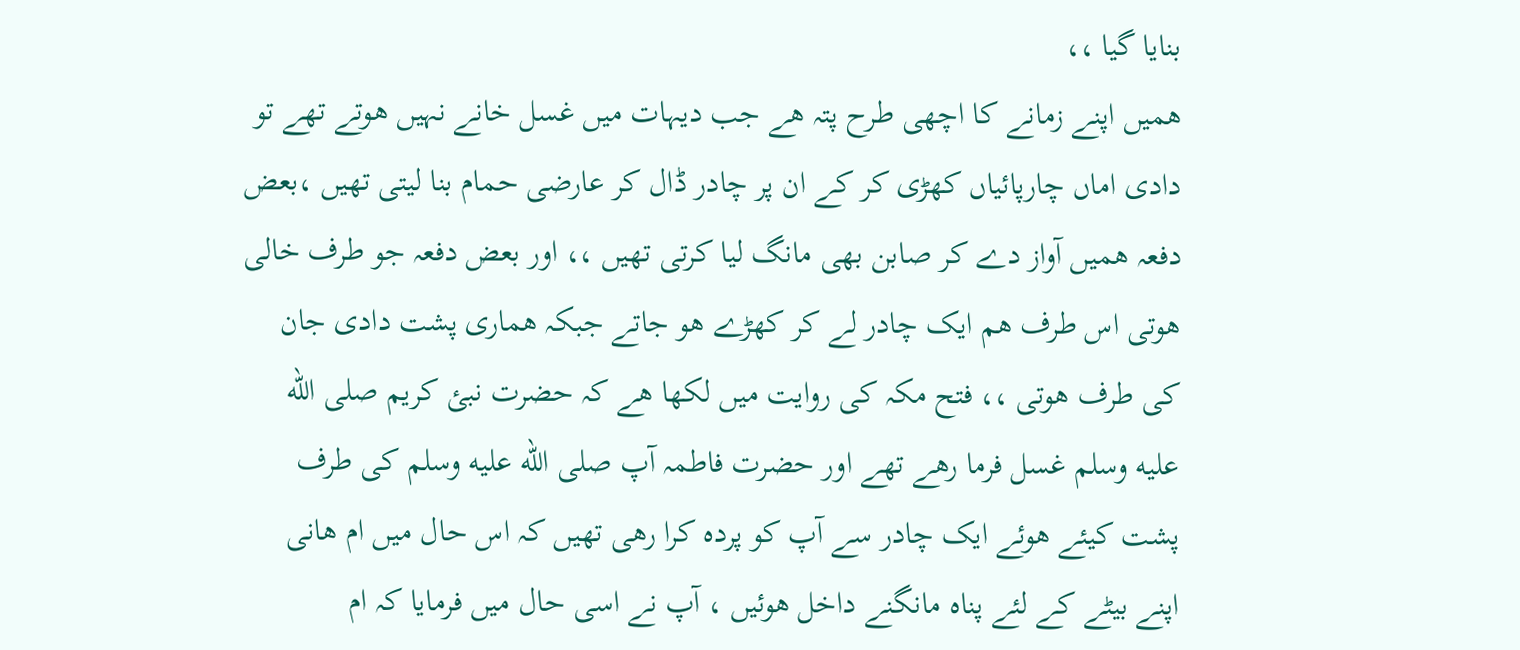بنایا گیا ،،
ھمیں اپنے زمانے کا اچھی طرح پتہ ھے جب دیہات میں غسل خانے نہیں ھوتے تھے تو دادی اماں چارپائیاں کھڑی کر کے ان پر چادر ڈال کر عارضی حمام بنا لیتی تھیں ،بعض دفعہ ھمیں آواز دے کر صابن بھی مانگ لیا کرتی تھیں ،، اور بعض دفعہ جو طرف خالی ھوتی اس طرف ھم ایک چادر لے کر کھڑے ھو جاتے جبکہ ھماری پشت دادی جان کی طرف ھوتی ،، فتح مکہ کی روایت میں لکھا ھے کہ حضرت نبئ کریم صلى الله عليه وسلم غسل فرما رھے تھے اور حضرت فاطمہ آپ صلى الله عليه وسلم کی طرف پشت کیئے ھوئے ایک چادر سے آپ کو پردہ کرا رھی تھیں کہ اس حال میں ام ھانی اپنے بیٹے کے لئے پناہ مانگنے داخل ھوئیں ، آپ نے اسی حال میں فرمایا کہ ام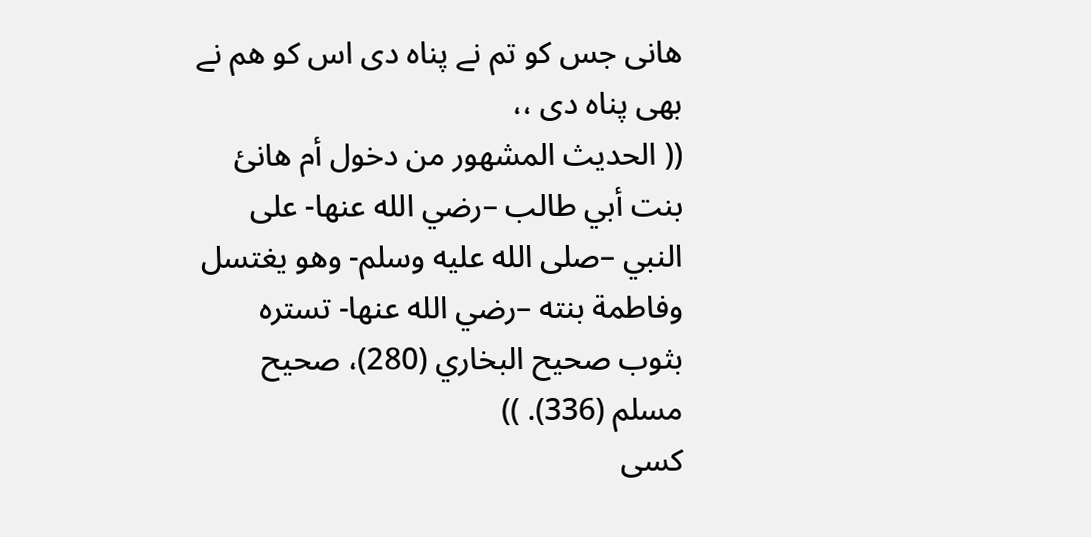ھانی جس کو تم نے پناہ دی اس کو ھم نے بھی پناہ دی ،،
(( الحديث المشهور من دخول أم هانئ بنت أبي طالب –رضي الله عنها- على النبي –صلى الله عليه وسلم- وهو يغتسل وفاطمة بنته –رضي الله عنها- تستره بثوب صحيح البخاري (280)، صحيح مسلم (336). ))
کسی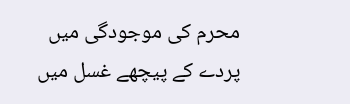محرم کی موجودگی میں پردے کے پیچھے غسل میں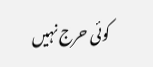کوئی حرج نہیں